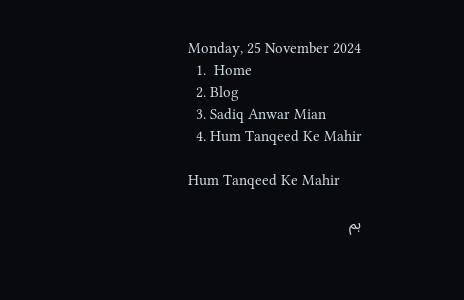Monday, 25 November 2024
  1.  Home
  2. Blog
  3. Sadiq Anwar Mian
  4. Hum Tanqeed Ke Mahir

Hum Tanqeed Ke Mahir

ہم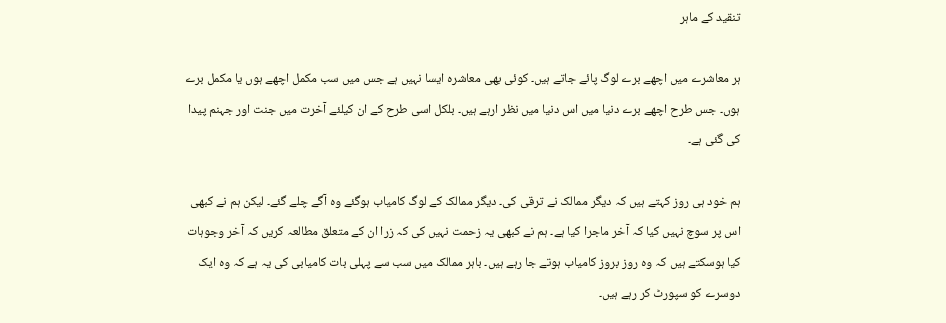تنقید کے ماہر

ہر معاشرے میں اچھے برے لوگ پائے جاتے ہیں۔ کوئی بھی معاشرہ ایسا نہیں ہے جس میں سب مکمل اچھے ہوں یا مکمل برے ہوں۔ جس طرح اچھے برے دنیا میں اس دنیا میں نظر ارہے ہیں۔ بلکل اسی طرح کے ان کیلئے آخرت میں جنت اور جہنم پیدا کی گئی ہے۔

ہم خود ہی روز کہتے ہیں کہ دیگر ممالک نے ترقی کی۔ دیگر ممالک کے لوگ کامیاب ہوگئے وہ آگے چلے گئے۔ لیکن ہم نے کبھی اس پر سوچ نہیں کیا کہ آخر ماجرا کیا ہے۔ ہم نے کبھی یہ زحمت نہیں کی کہ زرا ان کے متعلق مطالعہ کریں کہ آخر وجوہات کیا ہوسکتے ہیں کہ وہ روز بروز کامیاب ہوتے جا رہے ہیں۔ باہر ممالک میں سب سے پہلی بات کامیابی کی یہ ہے کہ وہ ایک دوسرے کو سپورٹ کر رہے ہیں۔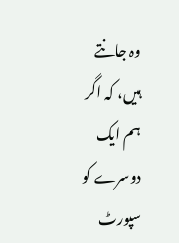وہ جانتے ہیں، کہ اگر ہم ایک دوسرے کو سپورٹ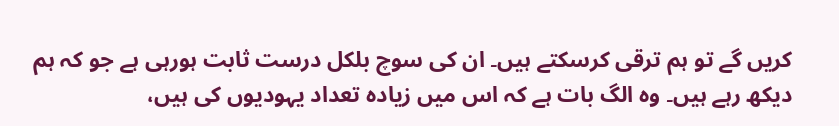کریں گے تو ہم ترقی کرسکتے ہیں۔ ان کی سوچ بلکل درست ثابت ہورہی ہے جو کہ ہم دیکھ رہے ہیں۔ وہ الگ بات ہے کہ اس میں زیادہ تعداد یہودیوں کی ہیں،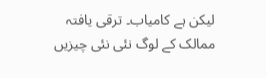لیکن ہے کامیاب۔ ترقی یافتہ ممالک کے لوگ نئی نئی چیزیں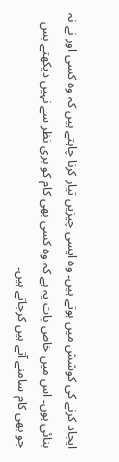ایجاد کرنے کی کوشش میں ہوتے ہیں۔ وہ ایسی چیزیں تیار کرنا چاہتے ہیں کہ وہ کسی اور نے نہ بنائی ہوں۔ اس میں خاص بات یہ ہے کہ وہ کسی بھی کام کو بری نظر سے نہیں دیکھتے بس جو بھی کام سامنے آتے ہیں کرجاتے ہیں۔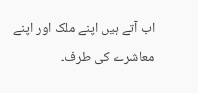اب آتے ہیں اپنے ملک اور اپنے معاشرے کی طرف۔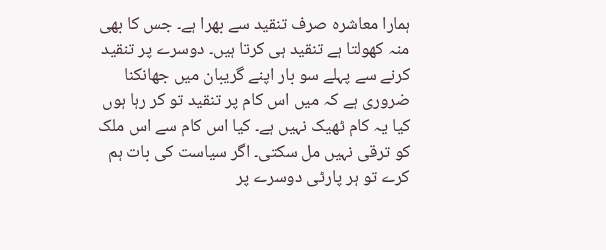ہمارا معاشرہ صرف تنقید سے بھرا ہے۔ جس کا بھی منہ کھولتا ہے تنقید ہی کرتا ہیں۔ دوسرے پر تنقید کرنے سے پہلے سو بار اپنے گریبان میں جھانکنا ضروری ہے کہ میں اس کام پر تنقید تو کر رہا ہوں کیا یہ کام ٹھیک نہیں ہے۔ کیا اس کام سے اس ملک کو ترقی نہیں مل سکتی۔ اگر سیاست کی بات ہم کرے تو ہر پارٹی دوسرے پر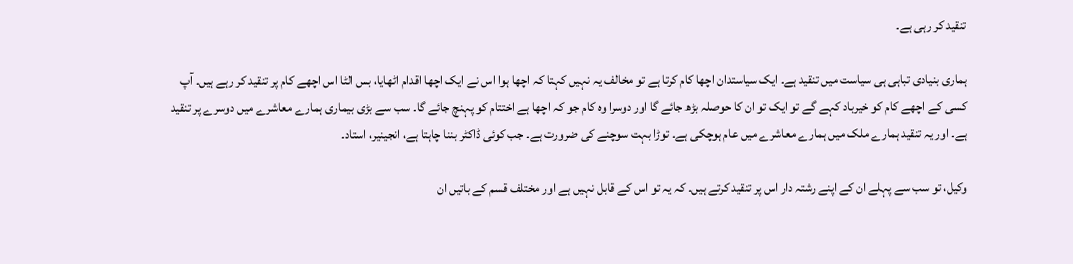تنقید کر رہی ہے۔

ہماری بنیادی تباہی ہی سیاست میں تنقید ہے۔ ایک سیاستدان اچھا کام کرتا ہے تو مخالف یہ نہیں کہتا کہ اچھا ہوا اس نے ایک اچھا اقدام اٹھایا، بس الٹا اس اچھے کام پر تنقید کر رہے ہیں۔ آپ کسی کے اچھے کام کو خیرباد کہے گے تو ایک تو ان کا حوصلہ بڑھ جائے گا اور دوسرا وہ کام جو کہ اچھا ہے اختتام کو پہنچ جائے گا۔ سب سے بڑی بیماری ہمارے معاشرے میں دوسرے پر تنقید ہے۔ اور یہ تنقید ہمارے ملک میں ہمارے معاشرے میں عام ہوچکی ہے۔ توڑا بہت سوچنے کی ضرورت ہے۔ جب کوئی ڈاکٹر بننا چاہتا ہے، انجینیر، استاد۔

وکیل، تو سب سے پہلے ان کے اپنے رشتہ دار اس پر تنقید کرتے ہیں۔ کہ یہ تو اس کے قابل نہیں ہے اور مختلف قسم کے باتیں ان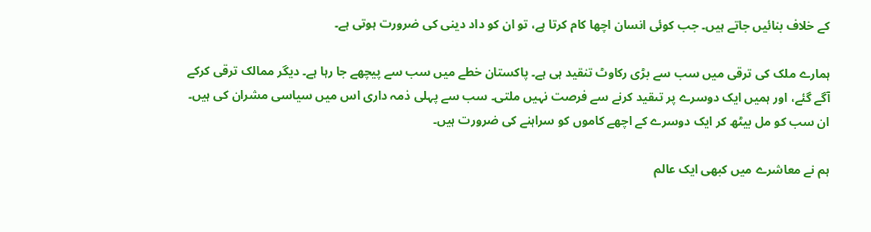کے خلاف بنائیں جاتے ہیں۔ جب کوئی انسان اچھا کام کرتا ہے، تو ان کو داد دینی کی ضرورت ہوتی ہے۔

ہمارے ملک کی ترقی میں سب سے بڑی رکاوٹ تنقید ہی ہے۔ پاکستان خطے میں سب سے پیچھے جا رہا ہے۔ دیگر ممالک ترقی کرکے آگے گئے، اور ہمیں ایک دوسرے پر تںقید کرنے سے فرصت نہیں ملتی۔ سب سے پہلی ذمہ داری اس میں سیاسی مشران کی ہیں۔ ان سب کو مل بیٹھ کر ایک دوسرے کے اچھے کاموں کو سراہنے کی ضرورت ہیں۔

ہم نے معاشرے میں کبھی ایک عالم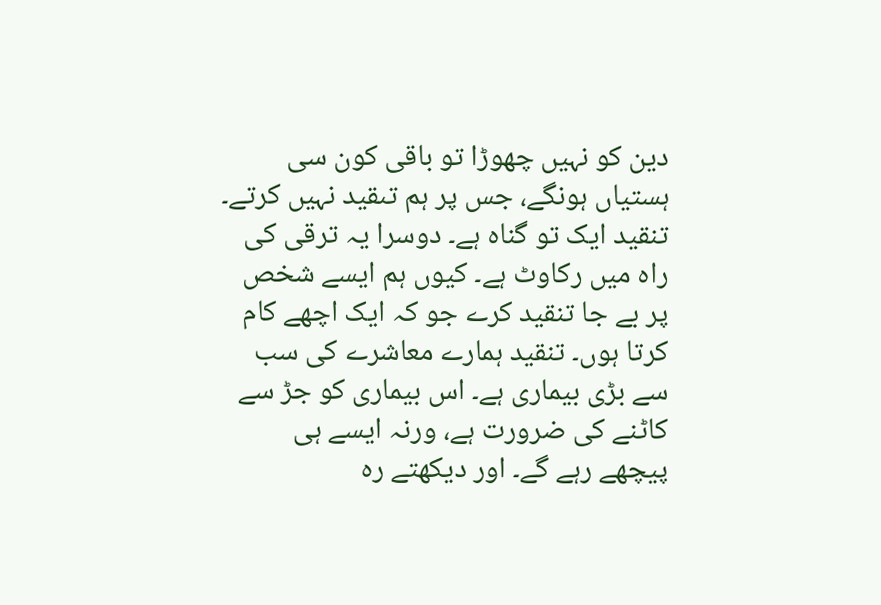دین کو نہیں چھوڑا تو باقی کون سی ہستیاں ہونگے، جس پر ہم تںقید نہیں کرتے۔ تنقید ایک تو گناہ ہے۔ دوسرا یہ ترقی کی راہ میں رکاوٹ ہے۔ کیوں ہم ایسے شخص پر بے جا تنقید کرے جو کہ ایک اچھے کام کرتا ہوں۔ تنقید ہمارے معاشرے کی سب سے بڑی بیماری ہے۔ اس بیماری کو جڑ سے کاٹنے کی ضرورت ہے، ورنہ ایسے ہی پیچھے رہے گے۔ اور دیکھتے رہ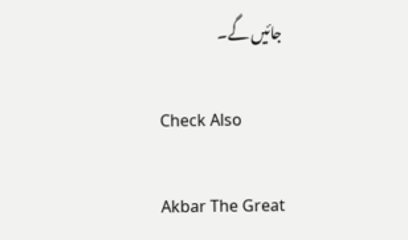جائیں گے۔

Check Also

Akbar The Great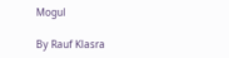Mogul

By Rauf Klasra